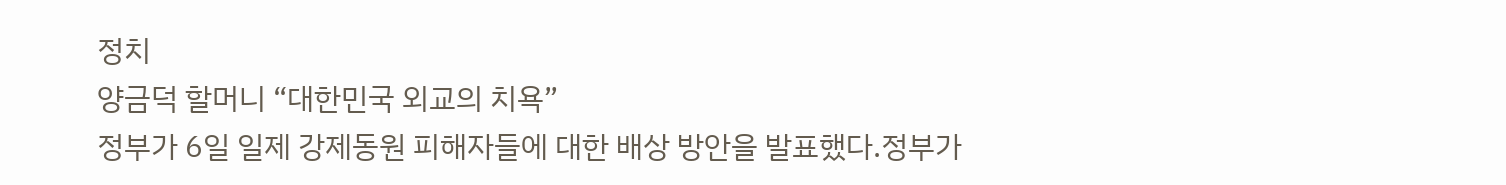정치
양금덕 할머니 “대한민국 외교의 치욕”
정부가 6일 일제 강제동원 피해자들에 대한 배상 방안을 발표했다.정부가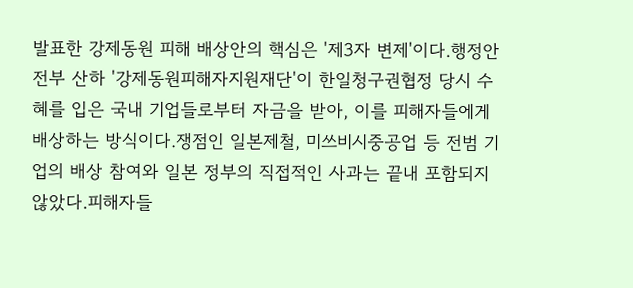발표한 강제동원 피해 배상안의 핵심은 '제3자 변제'이다.행정안전부 산하 '강제동원피해자지원재단'이 한일청구권협정 당시 수혜를 입은 국내 기업들로부터 자금을 받아, 이를 피해자들에게 배상하는 방식이다.쟁점인 일본제철, 미쓰비시중공업 등 전범 기업의 배상 참여와 일본 정부의 직접적인 사과는 끝내 포함되지 않았다.피해자들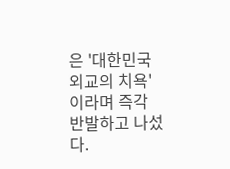은 '대한민국 외교의 치욕'이라며 즉각 반발하고 나섰다.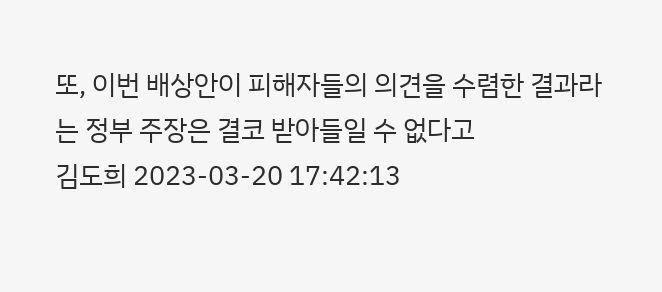또, 이번 배상안이 피해자들의 의견을 수렴한 결과라는 정부 주장은 결코 받아들일 수 없다고
김도희 2023-03-20 17:42:13